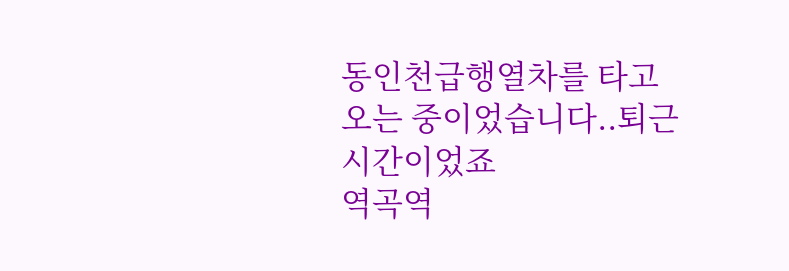동인천급행열차를 타고오는 중이었습니다..퇴근시간이었죠
역곡역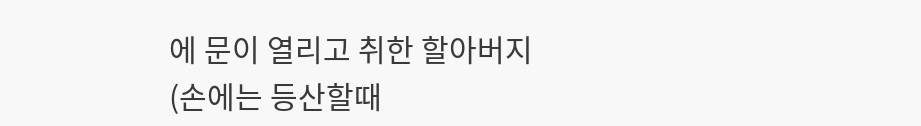에 문이 열리고 취한 할아버지(손에는 등산할때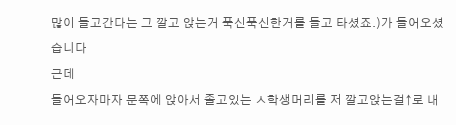많이 들고간다는 그 깔고 앉는거 푹신푹신한거를 들고 타셨죠.)가 들어오셨습니다
근데
들어오자마자 문쪽에 앉아서 졸고있는 ㅅ학생머리를 저 깔고앉는걸↑로 내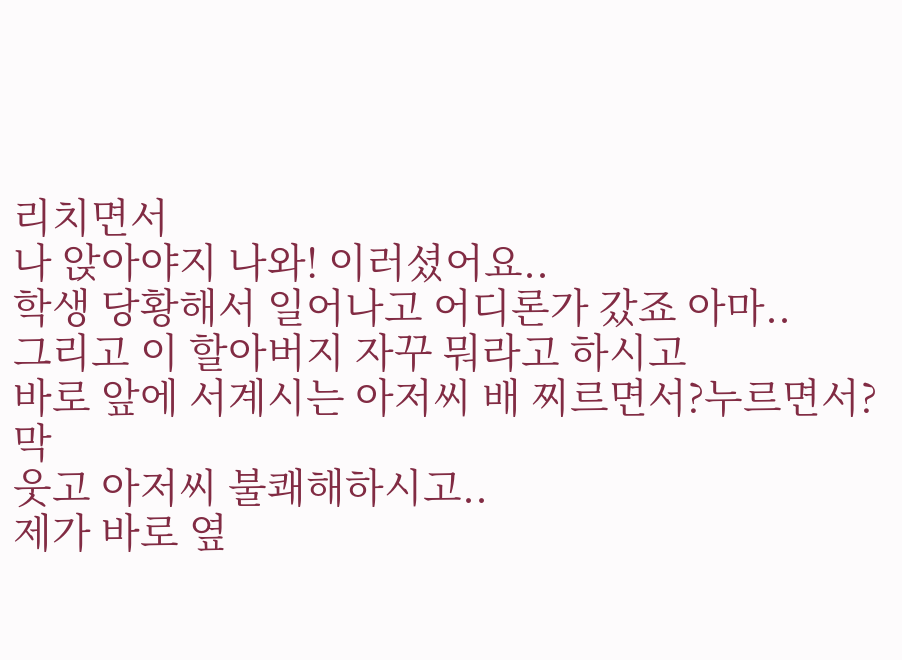리치면서
나 앉아야지 나와! 이러셨어요..
학생 당황해서 일어나고 어디론가 갔죠 아마..
그리고 이 할아버지 자꾸 뭐라고 하시고
바로 앞에 서계시는 아저씨 배 찌르면서?누르면서? 막
웃고 아저씨 불쾌해하시고..
제가 바로 옆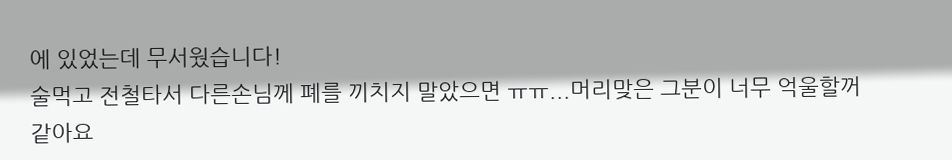에 있었는데 무서웠습니다!
술먹고 전철타서 다른손님께 폐를 끼치지 말았으면 ㅠㅠ...머리맞은 그분이 너무 억울할꺼같아요